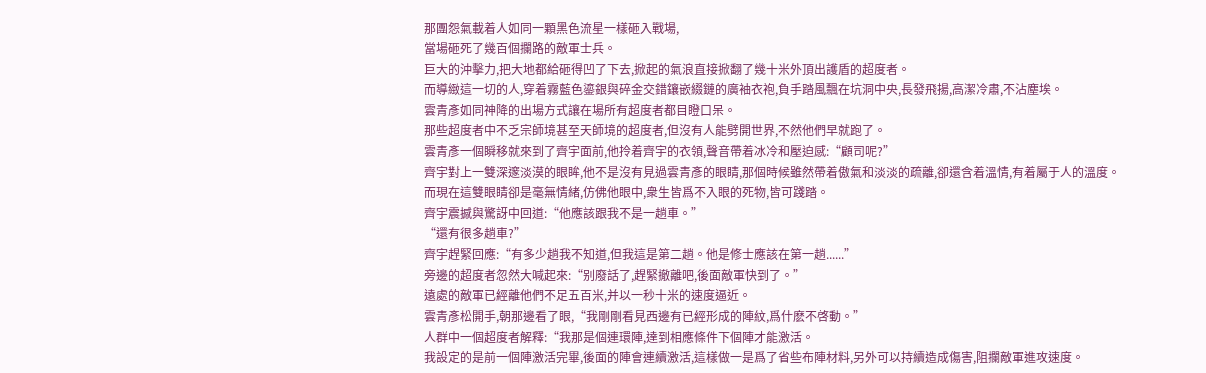那團怨氣載着人如同一顆黑色流星一樣砸入戰場,
當場砸死了幾百個攔路的敵軍士兵。
巨大的沖擊力,把大地都給砸得凹了下去,掀起的氣浪直接掀翻了幾十米外頂出護盾的超度者。
而導緻這一切的人,穿着霧藍色鎏銀與碎金交錯鑲嵌綴鏈的廣袖衣袍,負手踏風飄在坑洞中央,長發飛揚,高潔冷肅,不沾塵埃。
雲青彥如同神降的出場方式讓在場所有超度者都目瞪口呆。
那些超度者中不乏宗師境甚至天師境的超度者,但沒有人能劈開世界,不然他們早就跑了。
雲青彥一個瞬移就來到了齊宇面前,他拎着齊宇的衣領,聲音帶着冰冷和壓迫感:“顧司呢?”
齊宇對上一雙深邃淡漠的眼眸,他不是沒有見過雲青彥的眼睛,那個時候雖然帶着傲氣和淡淡的疏離,卻還含着溫情,有着屬于人的溫度。
而現在這雙眼睛卻是毫無情緒,仿佛他眼中,衆生皆爲不入眼的死物,皆可踐踏。
齊宇震撼與驚訝中回道:“他應該跟我不是一趟車。”
“還有很多趟車?”
齊宇趕緊回應:“有多少趟我不知道,但我這是第二趟。他是修士應該在第一趟......”
旁邊的超度者忽然大喊起來:“别廢話了,趕緊撤離吧,後面敵軍快到了。”
遠處的敵軍已經離他們不足五百米,并以一秒十米的速度逼近。
雲青彥松開手,朝那邊看了眼,“我剛剛看見西邊有已經形成的陣紋,爲什麽不啓動。”
人群中一個超度者解釋:“我那是個連環陣,達到相應條件下個陣才能激活。
我設定的是前一個陣激活完畢,後面的陣會連續激活,這樣做一是爲了省些布陣材料,另外可以持續造成傷害,阻攔敵軍進攻速度。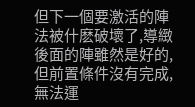但下一個要激活的陣法被什麽破壞了,導緻後面的陣雖然是好的,但前置條件沒有完成,無法運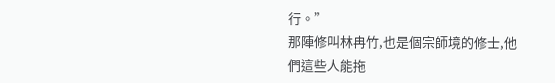行。”
那陣修叫林冉竹,也是個宗師境的修士,他們這些人能拖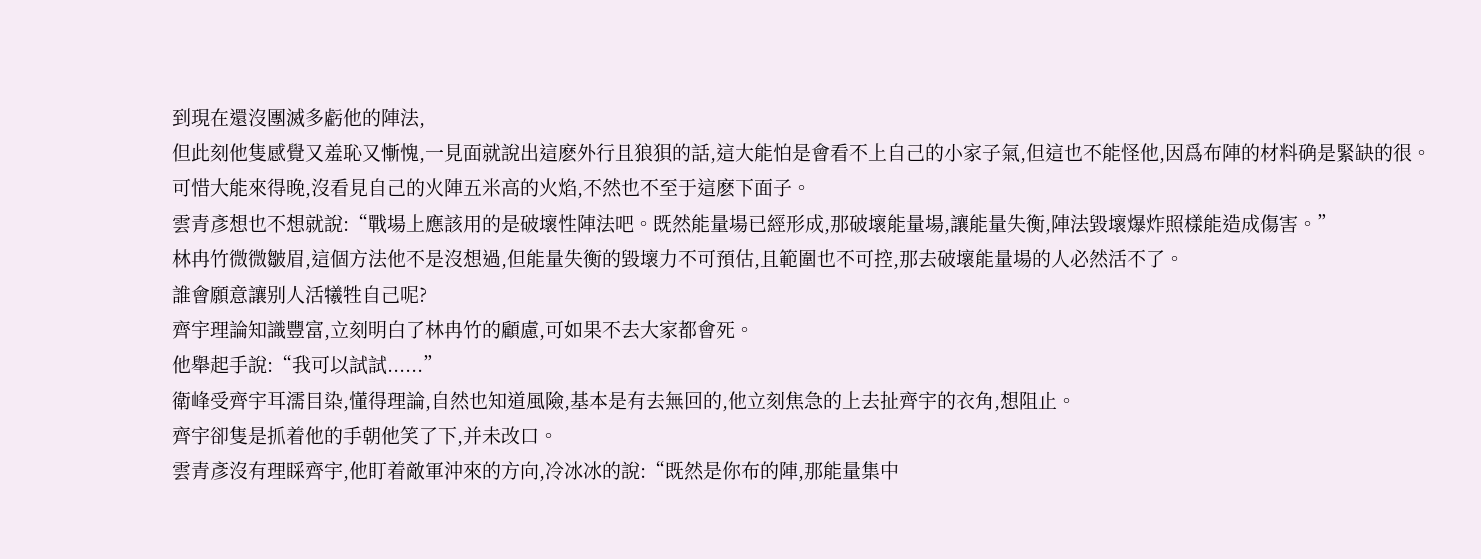到現在還沒團滅多虧他的陣法,
但此刻他隻感覺又羞恥又慚愧,一見面就說出這麽外行且狼狽的話,這大能怕是會看不上自己的小家子氣,但這也不能怪他,因爲布陣的材料确是緊缺的很。
可惜大能來得晚,沒看見自己的火陣五米高的火焰,不然也不至于這麽下面子。
雲青彥想也不想就說:“戰場上應該用的是破壞性陣法吧。既然能量場已經形成,那破壞能量場,讓能量失衡,陣法毀壞爆炸照樣能造成傷害。”
林冉竹微微皺眉,這個方法他不是沒想過,但能量失衡的毀壞力不可預估,且範圍也不可控,那去破壞能量場的人必然活不了。
誰會願意讓别人活犧牲自己呢?
齊宇理論知識豐富,立刻明白了林冉竹的顧慮,可如果不去大家都會死。
他舉起手說:“我可以試試......”
衛峰受齊宇耳濡目染,懂得理論,自然也知道風險,基本是有去無回的,他立刻焦急的上去扯齊宇的衣角,想阻止。
齊宇卻隻是抓着他的手朝他笑了下,并未改口。
雲青彥沒有理睬齊宇,他盯着敵軍沖來的方向,冷冰冰的說:“既然是你布的陣,那能量集中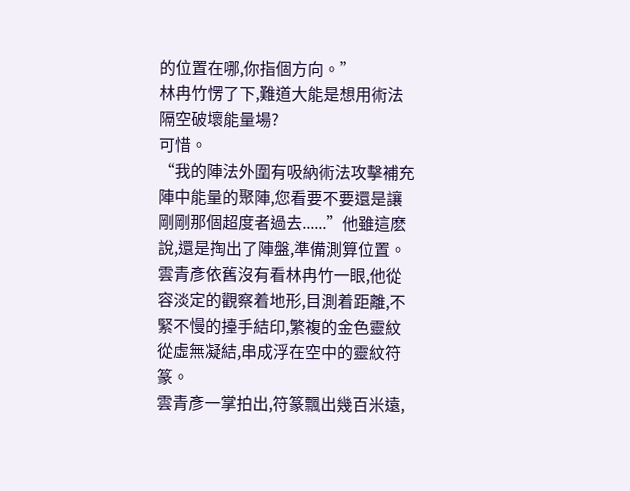的位置在哪,你指個方向。”
林冉竹愣了下,難道大能是想用術法隔空破壞能量場?
可惜。
“我的陣法外圍有吸納術法攻擊補充陣中能量的聚陣,您看要不要還是讓剛剛那個超度者過去......”他雖這麽說,還是掏出了陣盤,準備測算位置。
雲青彥依舊沒有看林冉竹一眼,他從容淡定的觀察着地形,目測着距離,不緊不慢的擡手結印,繁複的金色靈紋從虛無凝結,串成浮在空中的靈紋符篆。
雲青彥一掌拍出,符篆飄出幾百米遠,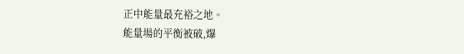正中能量最充裕之地。
能量場的平衡被破,爆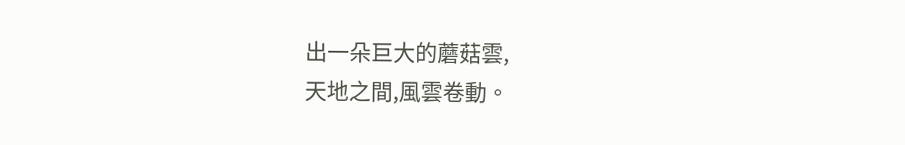出一朵巨大的蘑菇雲,
天地之間,風雲卷動。